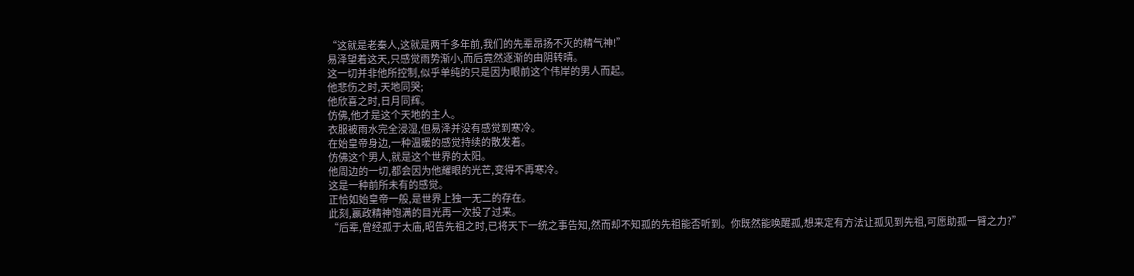“这就是老秦人,这就是两千多年前,我们的先辈昂扬不灭的精气神!”
易泽望着这天,只感觉雨势渐小,而后竟然逐渐的由阴转晴。
这一切并非他所控制,似乎单纯的只是因为眼前这个伟岸的男人而起。
他悲伤之时,天地同哭;
他欣喜之时,日月同辉。
仿佛,他才是这个天地的主人。
衣服被雨水完全浸湿,但易泽并没有感觉到寒冷。
在始皇帝身边,一种温暖的感觉持续的散发着。
仿佛这个男人,就是这个世界的太阳。
他周边的一切,都会因为他耀眼的光芒,变得不再寒冷。
这是一种前所未有的感觉。
正恰如始皇帝一般,是世界上独一无二的存在。
此刻,嬴政精神饱满的目光再一次投了过来。
“后辈,曾经孤于太庙,昭告先祖之时,已将天下一统之事告知,然而却不知孤的先祖能否听到。你既然能唤醒孤,想来定有方法让孤见到先祖,可愿助孤一臂之力?”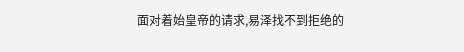面对着始皇帝的请求,易泽找不到拒绝的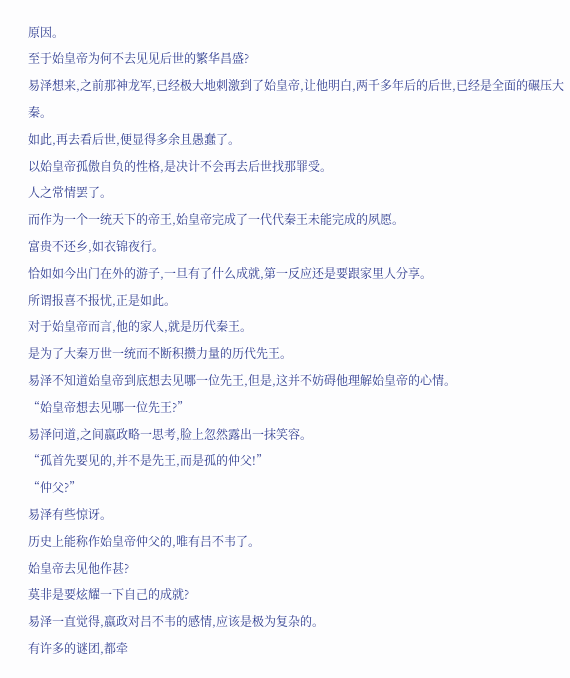原因。
至于始皇帝为何不去见见后世的繁华昌盛?
易泽想来,之前那神龙军,已经极大地刺激到了始皇帝,让他明白,两千多年后的后世,已经是全面的碾压大秦。
如此,再去看后世,便显得多余且愚蠢了。
以始皇帝孤傲自负的性格,是决计不会再去后世找那罪受。
人之常情罢了。
而作为一个一统天下的帝王,始皇帝完成了一代代秦王未能完成的夙愿。
富贵不还乡,如衣锦夜行。
恰如如今出门在外的游子,一旦有了什么成就,第一反应还是要跟家里人分享。
所谓报喜不报忧,正是如此。
对于始皇帝而言,他的家人,就是历代秦王。
是为了大秦万世一统而不断积攒力量的历代先王。
易泽不知道始皇帝到底想去见哪一位先王,但是,这并不妨碍他理解始皇帝的心情。
“始皇帝想去见哪一位先王?”
易泽问道,之间嬴政略一思考,脸上忽然露出一抹笑容。
“孤首先要见的,并不是先王,而是孤的仲父!”
“仲父?”
易泽有些惊讶。
历史上能称作始皇帝仲父的,唯有吕不韦了。
始皇帝去见他作甚?
莫非是要炫耀一下自己的成就?
易泽一直觉得,嬴政对吕不韦的感情,应该是极为复杂的。
有许多的谜团,都牵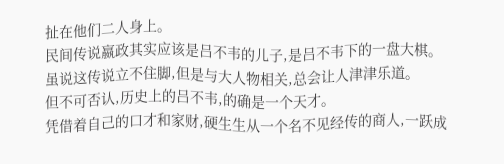扯在他们二人身上。
民间传说嬴政其实应该是吕不韦的儿子,是吕不韦下的一盘大棋。
虽说这传说立不住脚,但是与大人物相关,总会让人津津乐道。
但不可否认,历史上的吕不韦,的确是一个天才。
凭借着自己的口才和家财,硬生生从一个名不见经传的商人,一跃成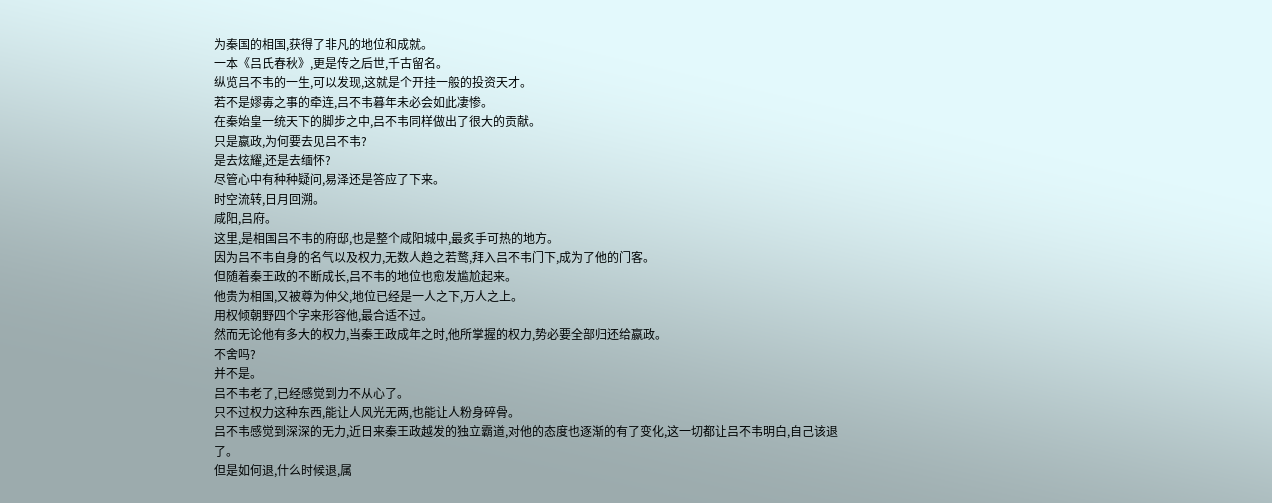为秦国的相国,获得了非凡的地位和成就。
一本《吕氏春秋》,更是传之后世,千古留名。
纵览吕不韦的一生,可以发现,这就是个开挂一般的投资天才。
若不是嫪毐之事的牵连,吕不韦暮年未必会如此凄惨。
在秦始皇一统天下的脚步之中,吕不韦同样做出了很大的贡献。
只是嬴政,为何要去见吕不韦?
是去炫耀,还是去缅怀?
尽管心中有种种疑问,易泽还是答应了下来。
时空流转,日月回溯。
咸阳,吕府。
这里,是相国吕不韦的府邸,也是整个咸阳城中,最炙手可热的地方。
因为吕不韦自身的名气以及权力,无数人趋之若鹜,拜入吕不韦门下,成为了他的门客。
但随着秦王政的不断成长,吕不韦的地位也愈发尴尬起来。
他贵为相国,又被尊为仲父,地位已经是一人之下,万人之上。
用权倾朝野四个字来形容他,最合适不过。
然而无论他有多大的权力,当秦王政成年之时,他所掌握的权力,势必要全部归还给嬴政。
不舍吗?
并不是。
吕不韦老了,已经感觉到力不从心了。
只不过权力这种东西,能让人风光无两,也能让人粉身碎骨。
吕不韦感觉到深深的无力,近日来秦王政越发的独立霸道,对他的态度也逐渐的有了变化,这一切都让吕不韦明白,自己该退了。
但是如何退,什么时候退,属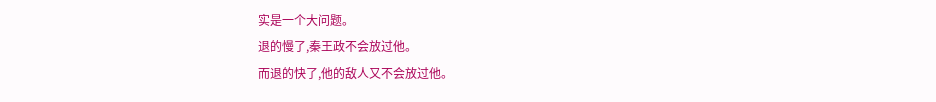实是一个大问题。
退的慢了,秦王政不会放过他。
而退的快了,他的敌人又不会放过他。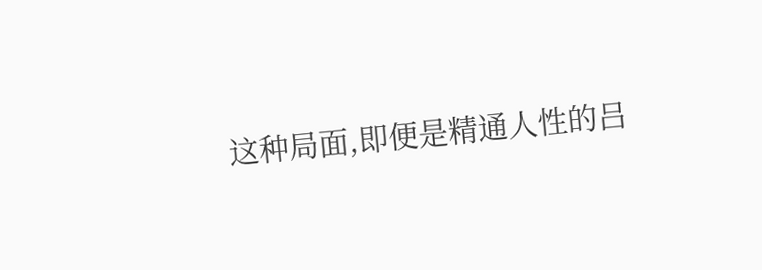这种局面,即便是精通人性的吕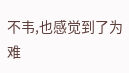不韦,也感觉到了为难